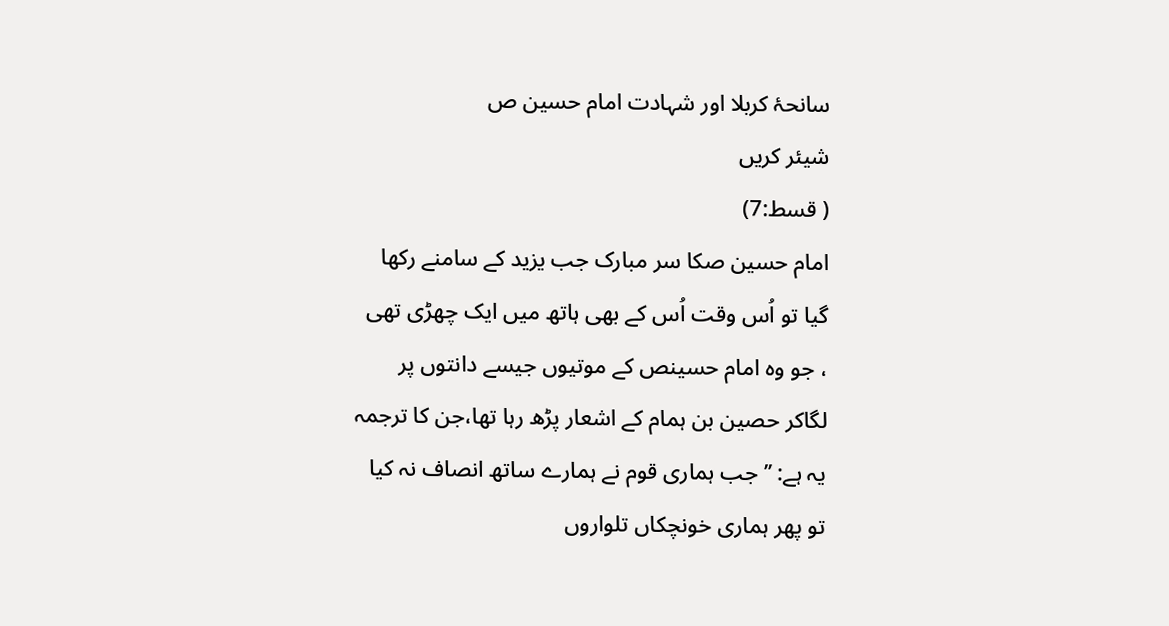سانحۂ کربلا اور شہادت امام حسین ص
شیئر کریں
( قسط:7)
امام حسین صکا سر مبارک جب یزید کے سامنے رکھا گیا تو اُس وقت اُس کے بھی ہاتھ میں ایک چھڑی تھی ، جو وہ امام حسینص کے موتیوں جیسے دانتوں پر لگاکر حصین بن ہمام کے اشعار پڑھ رہا تھا،جن کا ترجمہ یہ ہے: ’’ جب ہماری قوم نے ہمارے ساتھ انصاف نہ کیا تو پھر ہماری خونچکاں تلواروں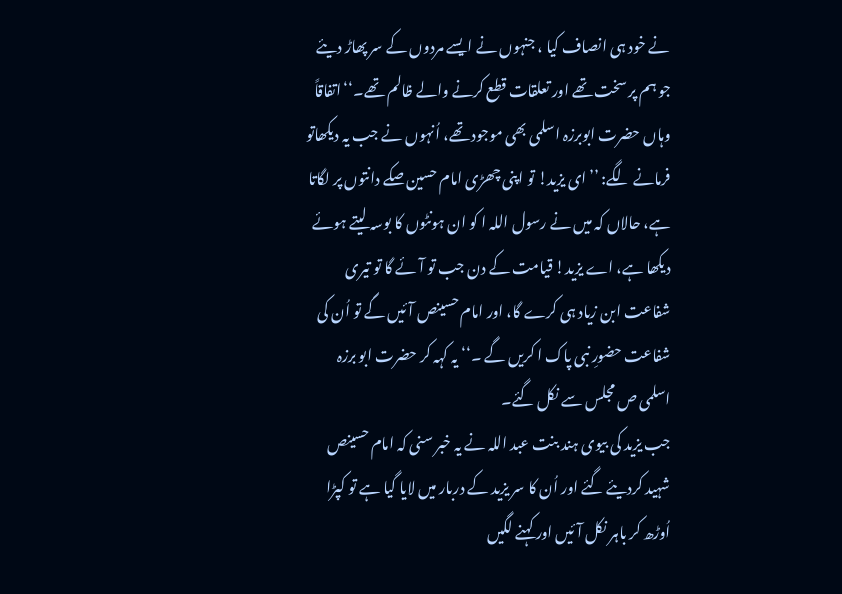نے خود ہی انصاف کیا ، جنہوں نے ایسے مردوں کے سر پھاڑ دیئے جو ہم پر سخت تھے اور تعلقات قطع کرنے والے ظالم تھے۔‘‘اتفاقاً وہاں حضرت ابوبرزہ اسلمی بھی موجود تھے، اُنہوں نے جب یہ دیکھاتو فرمانے لگے: ’’ای یزید! تو اپنی چھڑی امام حسین صکے دانتوں پر لگاتا ہے، حالاں کہ میں نے رسول اللہ ا کو ان ہونٹوں کا بوسہ لیتے ہوئے دیکھا ہے، اے یزید! قیامت کے دن جب تو آئے گا تو تیری شفاعت ابن زیاد ہی کرے گا، اور امام حسینص آئیں گے تو اُن کی شفاعت حضورِ نبی پاک ا کریں گے ۔‘‘ یہ کہہ کر حضرت ابو برزہ اسلمی ص مجلس سے نکل گئے۔
جب یزید کی بیوی ہند بنت عبد اللہ نے یہ خبر سنی کہ امام حسینص شہید کردیئے گئے اور اُن کا سر یزید کے دربار میں لایا گیا ہے تو کپڑا اُوڑھ کر باہر نکل آئیں اور کہنے لگیں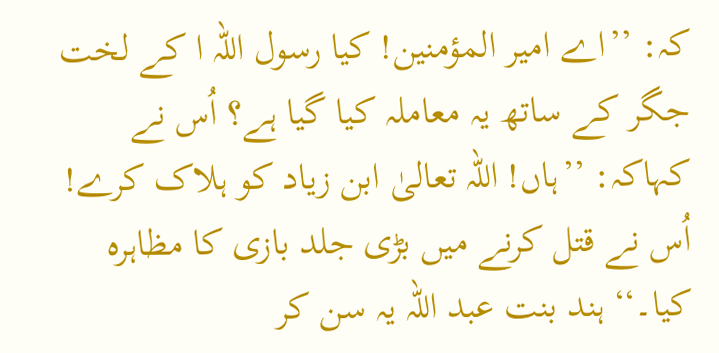کہ: ’’اے امیر المؤمنین! کیا رسول اللہ ا کے لخت جگر کے ساتھ یہ معاملہ کیا گیا ہے؟ اُس نے کہاکہ: ’’ہاں! اللہ تعالیٰ ابن زیاد کو ہلاک کرے! اُس نے قتل کرنے میں بڑی جلد بازی کا مظاہرہ کیا۔‘‘ ہند بنت عبد اللہ یہ سن کر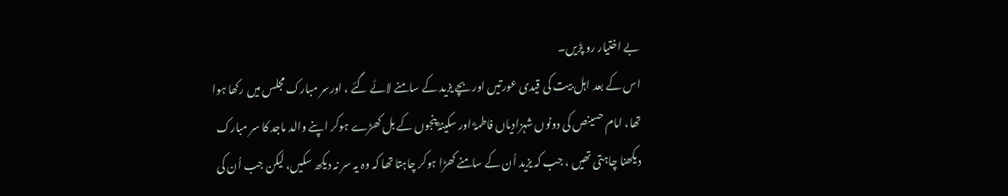بے اختیار رو پڑیں۔
اس کے بعد اہل بیت کی قیدی عورتیں اور بچے یزید کے سامنے لائے گئے ، اورسر مبارک مجلس میں رکھا ہوا تھا، امام حسینص کی دونوں شہزادیاں فاطمہؓ اور سکینہؓ پنجوں کے بل کھڑے ہوکر اپنے والد ماجد کا سر مبارک دیکھنا چاہتی تھیں ، جب کہ یزید اُن کے سامنے کھڑا ہوکر چاہتا تھا کہ وہ یہ سر نہ دیکھ سکیں، لیکن جب اُن کی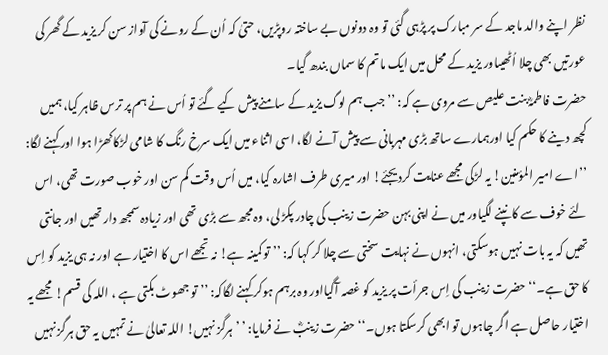نظر اپنے والد ماجد کے سر مبارک پر پڑہی گئی تو وہ دونوں بے ساختہ روپڑیں، حتیٰ کہ اُن کے رونے کی آواز سن کر یزید کے گھر کی عورتیں بھی چلا اُٹھیںاور یزید کے محل میں ایک ماتم کا سماں بندھ گیا۔
حضرت فاطمہؓ بنت علیص سے مروی ہے کہ: ’’ جب ہم لوگ یزید کے سامنے پیش کیے گئے تو اُس نے ہم پر ترس ظاہر کیا، ہمیں کچھ دینے کا حکم کیا اورہمارے ساتھ بڑی مہربانی سے پیش آنے لگا، اسی اثناء میں ایک سرخ رنگ کا شامی لڑکاکھڑا ہوا اور کہنے لگا: ’’اے امیر المؤمنین! یہ لڑکی مجھے عنایت کردیجئے! اور میری طرف اشارہ کیا، میں اُس وقت کم سن اور خوب صورت تھی، اس لئے خوف سے کانپنے لگیاور میں نے اپنی بہن حضرت زینب کی چادر پکڑ لی، وہ مجھ سے بڑی تھی اور زیادہ سمجھ دار تھیں اور جانتی تھیں کہ یہ بات نہیں ہوسکتی، انہوں نے نہایت سختی سے چلا کر کہا کہ: ’’تو کمینہ ہے! نہ تجھے اس کا اختیار ہے اور نہ ہی یزید کو اِس کا حق ہے۔‘‘ حضرت زینب کی اِس جرأت پر یزید کو غصہ آگیااور وہ برہم ہوکر کہنے لگاکہ: ’’تو جھوٹ بکتی ہے ، اللہ کی قسم! مجھے یہ اختیار حاصل ہے اگر چاہوں تو ابھی کرسکتا ہوں۔‘‘ حضرت زینبؓ نے فرمایا: ’ ’ ہرگز نہیں! اللہ تعالیٰ نے تمہیں یہ حق ہرگز نہیں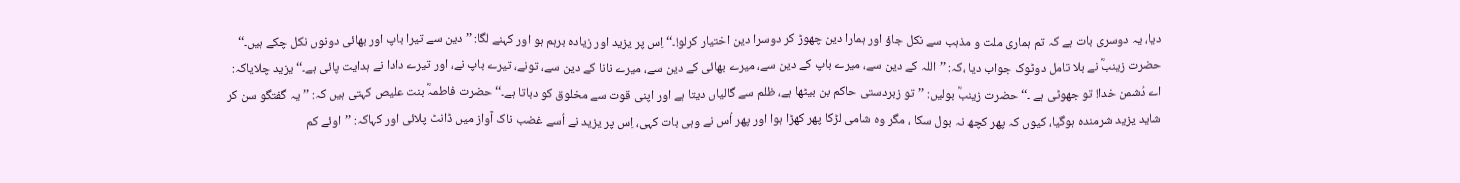دیا، یہ دوسری بات ہے کہ تم ہماری ملت و مذہب سے نکل جاؤ اور ہمارا دین چھوڑ کر دوسرا دین اختیار کرلو!۔‘‘ اِس پر یزید اور زیادہ برہم ہو اور کہنے لگا: ’’دین سے تیرا باپ اور بھائی دونوں نکل چکے ہیں۔‘‘ حضرت زینبؓ نے بلا تامل دوٹوک جواب دیا ،کہ: ’’اللہ کے دین سے، میرے باپ کے دین سے، میرے بھائی کے دین سے، میرے نانا کے دین سے، تونے، تیرے باپ نے، اور تیرے دادا نے ہدایت پائی ہے۔‘‘ یزید چلایاکہ: اے دُشمن خدا! تو جھوٹی ہے ۔‘‘ حضرت زینبؓ بولیں: ’’تو زبردستی حاکم بن بیٹھا ہے، ظلم سے گالیاں دیتا ہے اور اپنی قوت سے مخلوق کو دباتا ہے۔‘‘ حضرت فاطمہؓ بنت علیص کہتی ہیں کہ: ’’یہ گفتگو سن کر شاید یزید شرمندہ ہوگیا، کیوں کہ پھر کچھ نہ بول سکا ، مگر وہ شامی لڑکا پھر کھڑا ہوا اور پھر اُس نے وہی بات کہی، اِس پر یزید نے اُسے غضب ناک آواز میں ڈانٹ پلائی اور کہاکہ: ’’اوئے کم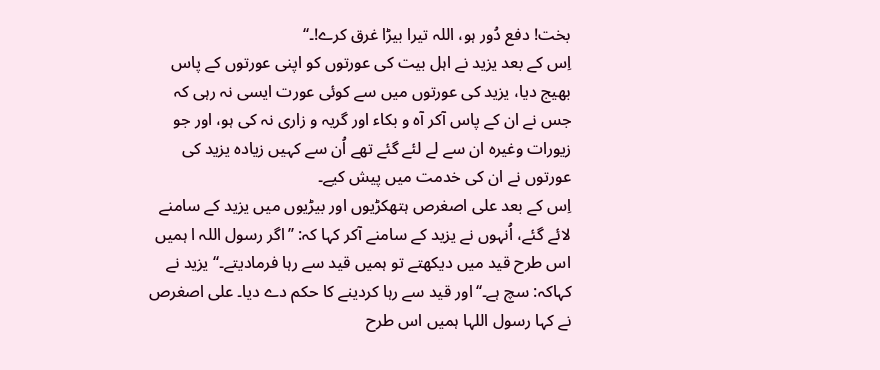بخت! دفع دُور ہو، اللہ تیرا بیڑا غرق کرے!۔‘‘
اِس کے بعد یزید نے اہل بیت کی عورتوں کو اپنی عورتوں کے پاس بھیج دیا، یزید کی عورتوں میں سے کوئی عورت ایسی نہ رہی کہ جس نے ان کے پاس آکر آہ و بکاء اور گریہ و زاری نہ کی ہو، اور جو زیورات وغیرہ ان سے لے لئے گئے تھے اُن سے کہیں زیادہ یزید کی عورتوں نے ان کی خدمت میں پیش کیے۔
اِس کے بعد علی اصغرص ہتھکڑیوں اور بیڑیوں میں یزید کے سامنے لائے گئے، اُنہوں نے یزید کے سامنے آکر کہا کہ: ’’اگر رسول اللہ ا ہمیں اس طرح قید میں دیکھتے تو ہمیں قید سے رہا فرمادیتے۔‘‘ یزید نے کہاکہ: سچ ہے۔‘‘اور قید سے رہا کردینے کا حکم دے دیا۔ علی اصغرص نے کہا رسول اللہا ہمیں اس طرح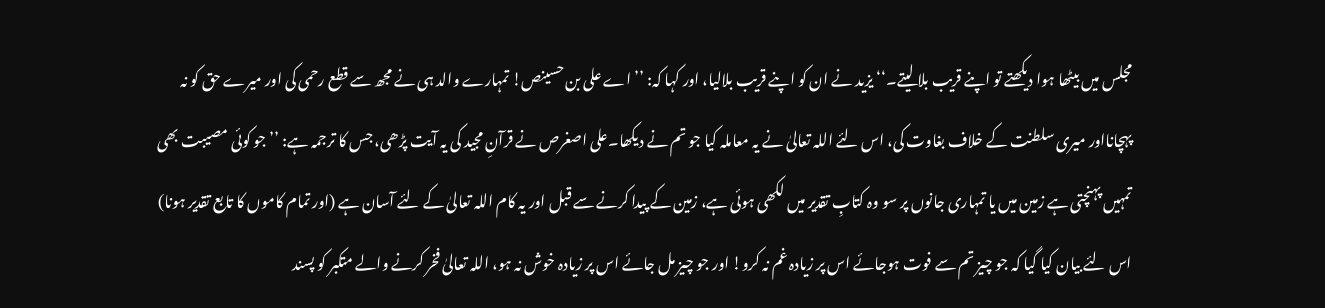مجلس میں بیٹھا ہوا دیکھتے تو اپنے قریب بلا لیتے۔‘‘ یزید نے ان کو اپنے قریب بلالیا، اور کہا کہ: ’’اے علی بن حسینص! تمہارے والد ہی نے مجھ سے قطع رحمی کی اور میرے حق کو نہ پہچانااور میری سلطنت کے خلاف بغاوت کی، اس لئے اللہ تعالیٰ نے یہ معاملہ کیا جو تم نے دیکھا۔علی اصغرص نے قرآنِ مجید کی یہ آیت پڑھی، جس کا ترجمہ ہے: ’’جو کوئی مصیبت بھی تمہیں پہنچتی ہے زمین میں یا تمہاری جانوں پر سو وہ کتابِ تقدیر میں لکھی ہوئی ہے، زمین کے پیدا کرنے سے قبل اور یہ کام اللہ تعالیٰ کے لئے آسان ہے (اور تمام کاموں کا تابع تقدیر ہونا) اس لئے بیان کیا گیا کہ جو چیز تم سے فوت ہوجائے اس پر زیادہ غم نہ کرو! اور جو چیز مل جائے اس پر زیادہ خوش نہ ہو، اللہ تعالیٰ فخر کرنے والے متکبر کو پسند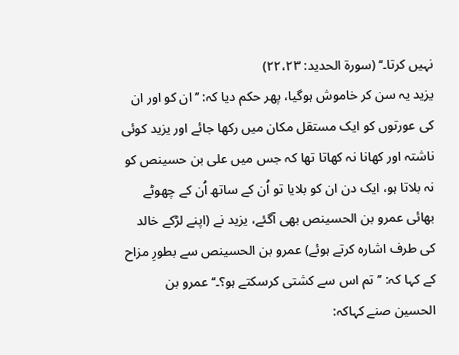نہیں کرتا۔‘‘ (سورۃ الحدید: ۲۲،۲۳)
یزید یہ سن کر خاموش ہوگیا، پھر حکم دیا کہ: ’’ان کو اور ان کی عورتوں کو ایک مستقل مکان میں رکھا جائے اور یزید کوئی ناشتہ اور کھانا نہ کھاتا تھا کہ جس میں علی بن حسینص کو نہ بلاتا ہو، ایک دن ان کو بلایا تو اُن کے ساتھ اُن کے چھوٹے بھائی عمرو بن الحسینص بھی آگئے، یزید نے (اپنے لڑکے خالد کی طرف اشارہ کرتے ہوئے) عمرو بن الحسینص سے بطورِ مزاح کے کہا کہ: ’’تم اس سے کشتی کرسکتے ہو؟۔‘‘ عمرو بن الحسین صنے کہاکہ: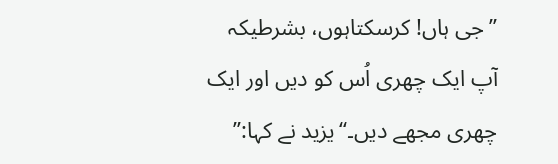’’جی ہاں! کرسکتاہوں، بشرطیکہ آپ ایک چھری اُس کو دیں اور ایک چھری مجھے دیں۔‘‘یزید نے کہا:’’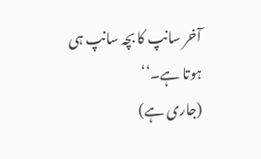آخر سانپ کا بچہ سانپ ہی ہوتا ہے۔‘‘
(جاری ہے)